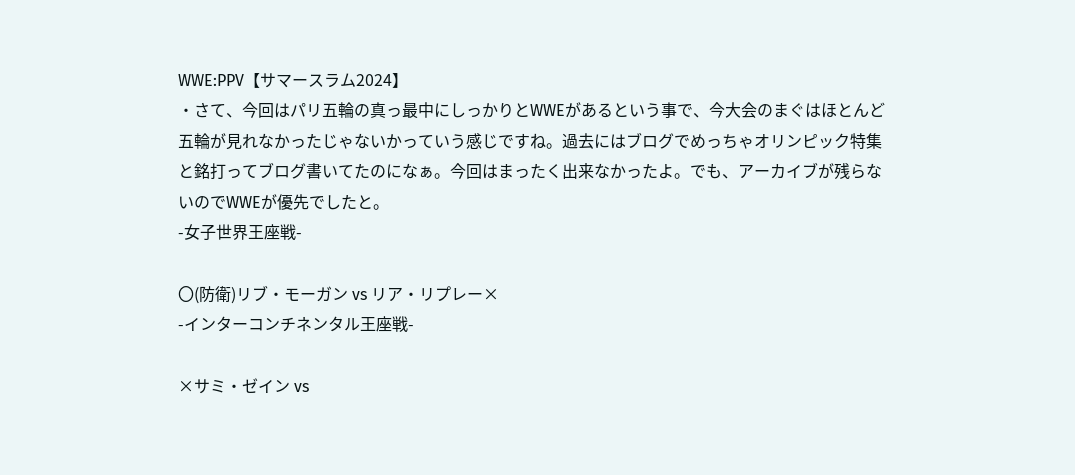WWE:PPV【サマースラム2024】
・さて、今回はパリ五輪の真っ最中にしっかりとWWEがあるという事で、今大会のまぐはほとんど五輪が見れなかったじゃないかっていう感じですね。過去にはブログでめっちゃオリンピック特集と銘打ってブログ書いてたのになぁ。今回はまったく出来なかったよ。でも、アーカイブが残らないのでWWEが優先でしたと。
-女子世界王座戦-

〇(防衛)リブ・モーガン vs リア・リプレー×
-インターコンチネンタル王座戦-

×サミ・ゼイン vs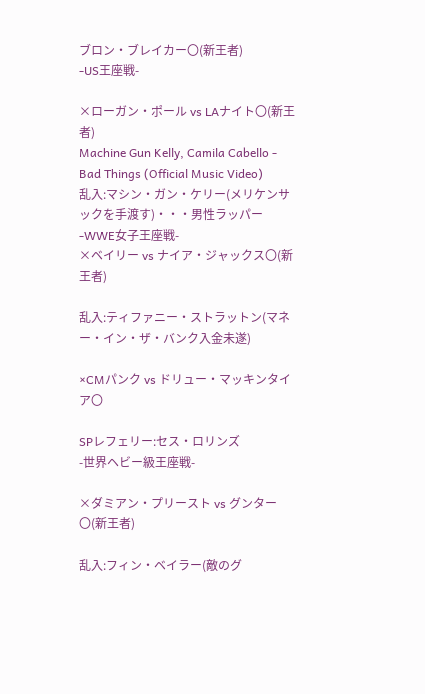ブロン・ブレイカー〇(新王者)
-US王座戦-

×ローガン・ポール vs LAナイト〇(新王者)
Machine Gun Kelly, Camila Cabello - Bad Things (Official Music Video)
乱入:マシン・ガン・ケリー(メリケンサックを手渡す)・・・男性ラッパー
-WWE女子王座戦-
×ベイリー vs ナイア・ジャックス〇(新王者)

乱入:ティファニー・ストラットン(マネー・イン・ザ・バンク入金未遂)

×CMパンク vs ドリュー・マッキンタイア〇

SPレフェリー:セス・ロリンズ
-世界ヘビー級王座戦-

×ダミアン・プリースト vs グンター〇(新王者)

乱入:フィン・ベイラー(敵のグ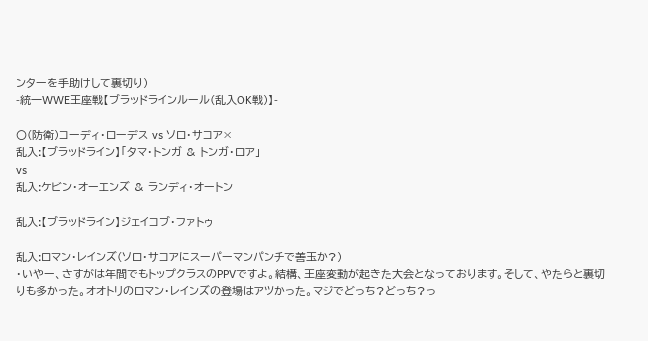ンターを手助けして裏切り)
-統一WWE王座戦【ブラッドラインルール(乱入OK戦)】-

〇(防衛)コーディ・ローデス vs ソロ・サコア×
乱入:【ブラッドライン】「タマ・トンガ & トンガ・ロア」
vs
乱入:ケビン・オーエンズ & ランディ・オートン

乱入:【ブラッドライン】ジェイコブ・ファトゥ

乱入:ロマン・レインズ(ソロ・サコアにスーパーマンパンチで善玉か?)
・いやー、さすがは年間でもトップクラスのPPVですよ。結構、王座変動が起きた大会となっております。そして、やたらと裏切りも多かった。オオトリのロマン・レインズの登場はアツかった。マジでどっち?どっち?っ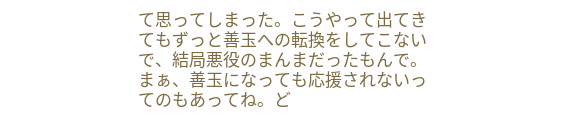て思ってしまった。こうやって出てきてもずっと善玉への転換をしてこないで、結局悪役のまんまだったもんで。まぁ、善玉になっても応援されないってのもあってね。ど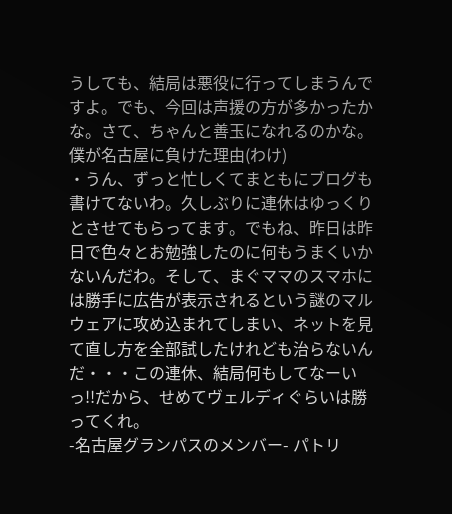うしても、結局は悪役に行ってしまうんですよ。でも、今回は声援の方が多かったかな。さて、ちゃんと善玉になれるのかな。
僕が名古屋に負けた理由(わけ)
・うん、ずっと忙しくてまともにブログも書けてないわ。久しぶりに連休はゆっくりとさせてもらってます。でもね、昨日は昨日で色々とお勉強したのに何もうまくいかないんだわ。そして、まぐママのスマホには勝手に広告が表示されるという謎のマルウェアに攻め込まれてしまい、ネットを見て直し方を全部試したけれども治らないんだ・・・この連休、結局何もしてなーいっ!!だから、せめてヴェルディぐらいは勝ってくれ。
-名古屋グランパスのメンバー- パトリ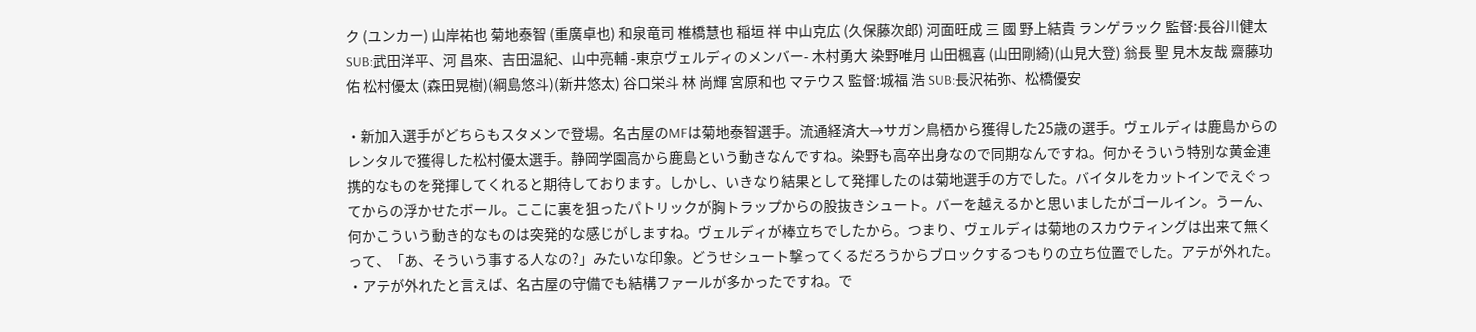ク (ユンカー) 山岸祐也 菊地泰智 (重廣卓也) 和泉竜司 椎橋慧也 稲垣 祥 中山克広 (久保藤次郎) 河面旺成 三 國 野上結貴 ランゲラック 監督:長谷川健太 SUB:武田洋平、河 昌來、吉田温紀、山中亮輔 -東京ヴェルディのメンバー- 木村勇大 染野唯月 山田楓喜 (山田剛綺)(山見大登) 翁長 聖 見木友哉 齋藤功佑 松村優太 (森田晃樹)(綱島悠斗)(新井悠太) 谷口栄斗 林 尚輝 宮原和也 マテウス 監督:城福 浩 SUB:長沢祐弥、松橋優安

・新加入選手がどちらもスタメンで登場。名古屋のMFは菊地泰智選手。流通経済大→サガン鳥栖から獲得した25歳の選手。ヴェルディは鹿島からのレンタルで獲得した松村優太選手。静岡学園高から鹿島という動きなんですね。染野も高卒出身なので同期なんですね。何かそういう特別な黄金連携的なものを発揮してくれると期待しております。しかし、いきなり結果として発揮したのは菊地選手の方でした。バイタルをカットインでえぐってからの浮かせたボール。ここに裏を狙ったパトリックが胸トラップからの股抜きシュート。バーを越えるかと思いましたがゴールイン。うーん、何かこういう動き的なものは突発的な感じがしますね。ヴェルディが棒立ちでしたから。つまり、ヴェルディは菊地のスカウティングは出来て無くって、「あ、そういう事する人なの?」みたいな印象。どうせシュート撃ってくるだろうからブロックするつもりの立ち位置でした。アテが外れた。
・アテが外れたと言えば、名古屋の守備でも結構ファールが多かったですね。で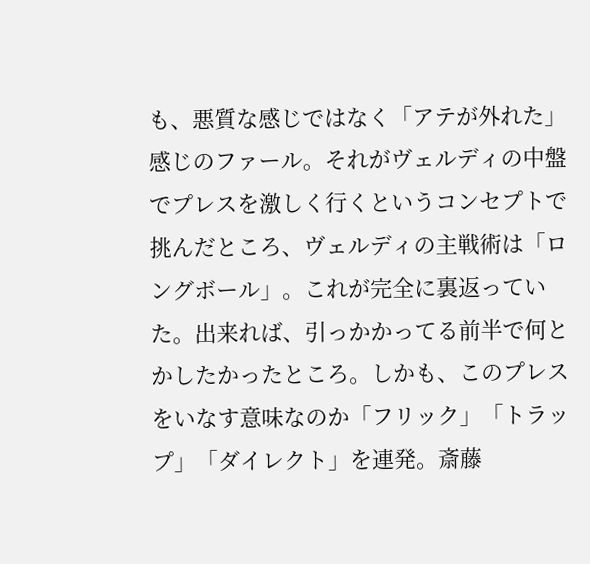も、悪質な感じではなく「アテが外れた」感じのファール。それがヴェルディの中盤でプレスを激しく行くというコンセプトで挑んだところ、ヴェルディの主戦術は「ロングボール」。これが完全に裏返っていた。出来れば、引っかかってる前半で何とかしたかったところ。しかも、このプレスをいなす意味なのか「フリック」「トラップ」「ダイレクト」を連発。斎藤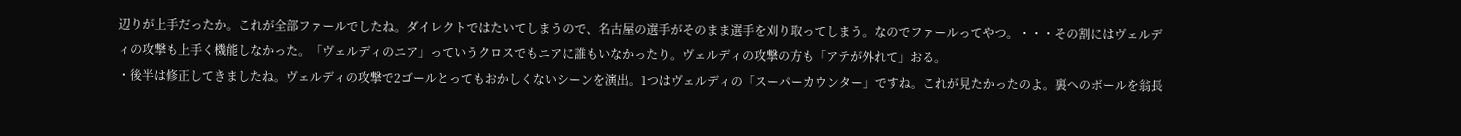辺りが上手だったか。これが全部ファールでしたね。ダイレクトではたいてしまうので、名古屋の選手がそのまま選手を刈り取ってしまう。なのでファールってやつ。・・・その割にはヴェルディの攻撃も上手く機能しなかった。「ヴェルディのニア」っていうクロスでもニアに誰もいなかったり。ヴェルディの攻撃の方も「アテが外れて」おる。
・後半は修正してきましたね。ヴェルディの攻撃で2ゴールとってもおかしくないシーンを演出。1つはヴェルディの「スーパーカウンター」ですね。これが見たかったのよ。裏へのボールを翁長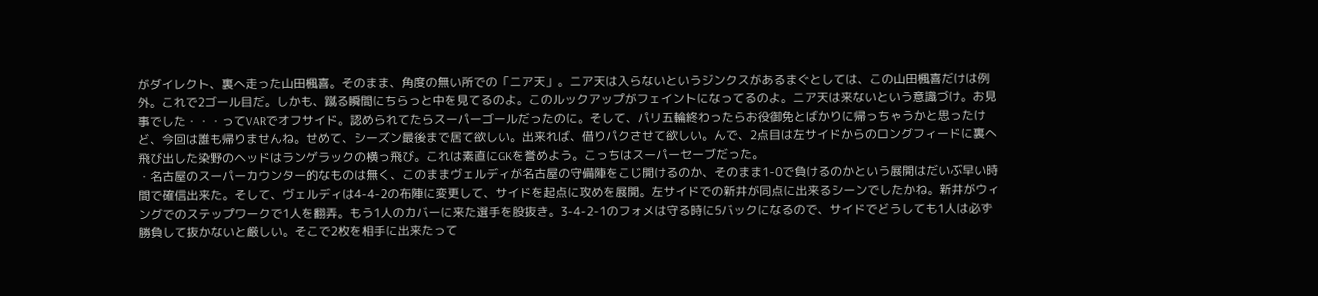がダイレクト、裏へ走った山田楓喜。そのまま、角度の無い所での「ニア天」。ニア天は入らないというジンクスがあるまぐとしては、この山田楓喜だけは例外。これで2ゴール目だ。しかも、蹴る瞬間にちらっと中を見てるのよ。このルックアップがフェイントになってるのよ。ニア天は来ないという意識づけ。お見事でした・・・ってVARでオフサイド。認められてたらスーパーゴールだったのに。そして、パリ五輪終わったらお役御免とばかりに帰っちゃうかと思ったけど、今回は誰も帰りませんね。せめて、シーズン最後まで居て欲しい。出来れば、借りパクさせて欲しい。んで、2点目は左サイドからのロングフィードに裏へ飛び出した染野のヘッドはランゲラックの横っ飛び。これは素直にGKを誉めよう。こっちはスーパーセーブだった。
・名古屋のスーパーカウンター的なものは無く、このままヴェルディが名古屋の守備陣をこじ開けるのか、そのまま1-0で負けるのかという展開はだいぶ早い時間で確信出来た。そして、ヴェルディは4-4-2の布陣に変更して、サイドを起点に攻めを展開。左サイドでの新井が同点に出来るシーンでしたかね。新井がウィングでのステップワークで1人を翻弄。もう1人のカバーに来た選手を股抜き。3-4-2-1のフォメは守る時に5バックになるので、サイドでどうしても1人は必ず勝負して抜かないと厳しい。そこで2枚を相手に出来たって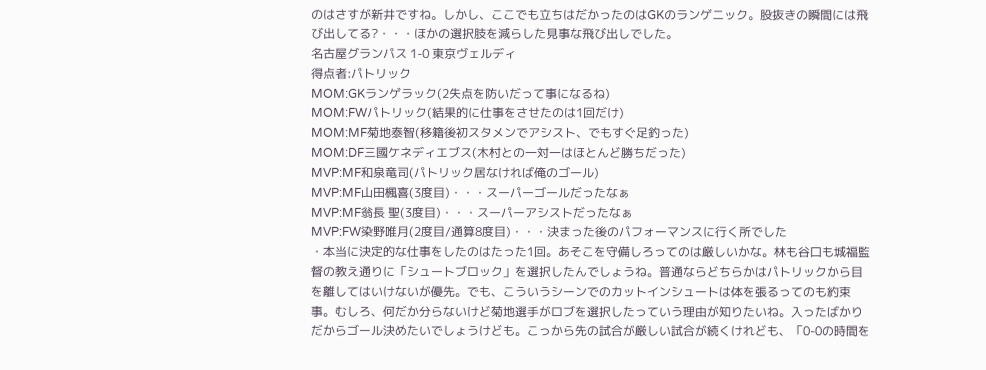のはさすが新井ですね。しかし、ここでも立ちはだかったのはGKのランゲニック。股抜きの瞬間には飛び出してる?・・・ほかの選択肢を減らした見事な飛び出しでした。
名古屋グランパス 1-0 東京ヴェルディ
得点者:パトリック
MOM:GKランゲラック(2失点を防いだって事になるね)
MOM:FWパトリック(結果的に仕事をさせたのは1回だけ)
MOM:MF菊地泰智(移籍後初スタメンでアシスト、でもすぐ足釣った)
MOM:DF三國ケネディエブス(木村との一対一はほとんど勝ちだった)
MVP:MF和泉竜司(パトリック居なければ俺のゴール)
MVP:MF山田楓喜(3度目)・・・スーパーゴールだったなぁ
MVP:MF翁長 聖(3度目)・・・スーパーアシストだったなぁ
MVP:FW染野唯月(2度目/通算8度目)・・・決まった後のパフォーマンスに行く所でした
・本当に決定的な仕事をしたのはたった1回。あそこを守備しろってのは厳しいかな。林も谷口も城福監督の教え通りに「シュートブロック」を選択したんでしょうね。普通ならどちらかはパトリックから目を離してはいけないが優先。でも、こういうシーンでのカットインシュートは体を張るってのも約束事。むしろ、何だか分らないけど菊地選手がロブを選択したっていう理由が知りたいね。入ったばかりだからゴール決めたいでしょうけども。こっから先の試合が厳しい試合が続くけれども、「0-0の時間を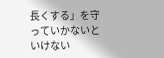長くする」を守っていかないといけない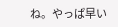ね。やっぱ早い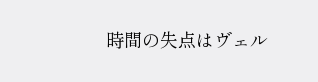時間の失点はヴェル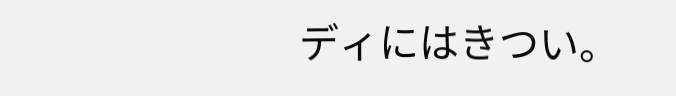ディにはきつい。